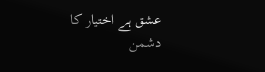عشق ہے اختیار کا دشمن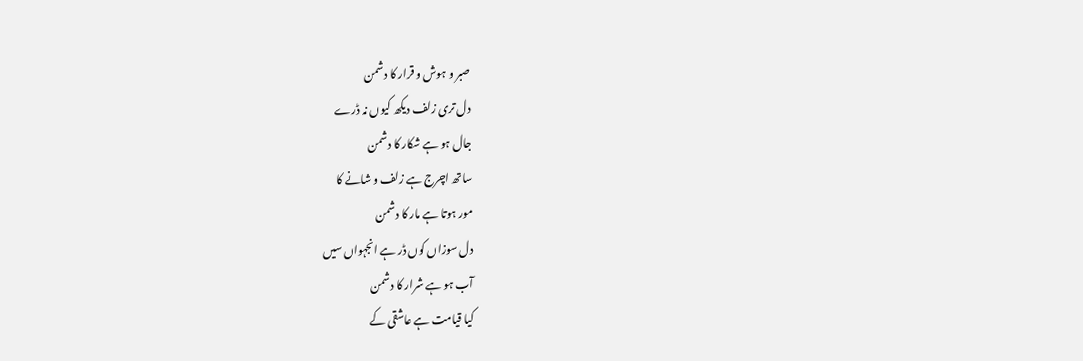صبر و ہوش و قرار کا دشمن
دل تری زلف دیکھ کیوں نہ ڈرے
جال ہو ہے شکار کا دشمن
ساتھ اچرج ہے زلف و شانے کا
مور ہوتا ہے مار کا دشمن
دل سوزاں کوں ڈر ہے انجہواں سیں
آب ہو ہے شرار کا دشمن
کیا قیامت ہے عاشقی کے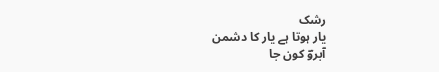رشک
یار ہوتا ہے یار کا دشمن
آبروؔ کون جا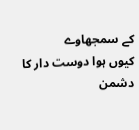کے سمجھاوے
کیوں ہوا دوست دار کا دشمن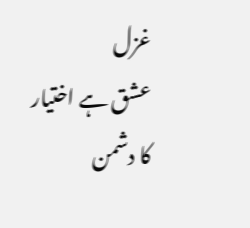غزل
عشق ہے اختیار کا دشمن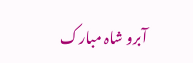آبرو شاہ مبارک